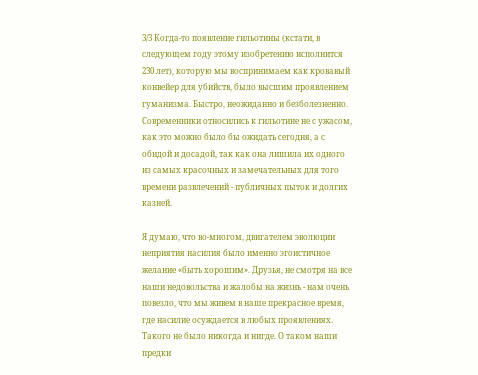3/3 Когда-то появление гильотины (кстати, в следующем году этому изобретению исполнится 230 лет), которую мы воспринимаем как кровавый конвейер для убийств, было высшим проявлением гуманизма. Быстро, неожиданно и безболезненно.
Современники относились к гильотине не с ужасом, как это можно было бы ожидать сегодня, а с обидой и досадой, так как она лишила их одного из самых красочных и замечательных для того времени развлечений - публичных пыток и долгих казней.

Я думаю, что во-многом, двигателем эволюции неприятия насилия было именно эгоистичное желание «быть хорошим». Друзья, не смотря на все наши недовольства и жалобы на жизнь - нам очень повезло, что мы живем в наше прекрасное время, где насилие осуждается в любых проявлениях. Такого не было никогда и нигде. О таком наши предки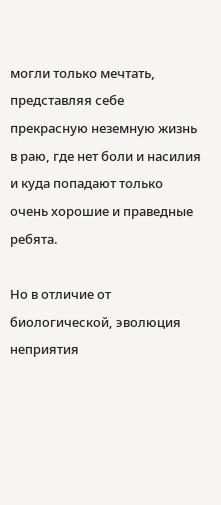могли только мечтать, представляя себе прекрасную неземную жизнь в раю, где нет боли и насилия и куда попадают только очень хорошие и праведные ребята.

Но в отличие от биологической, эволюция неприятия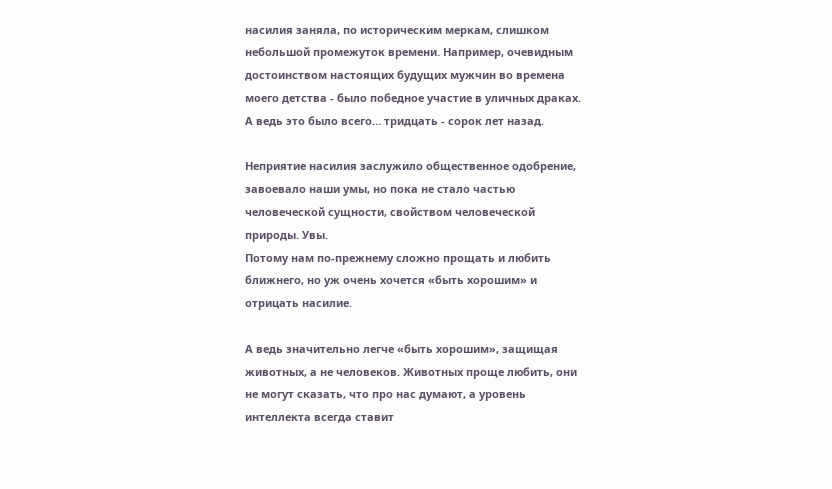насилия заняла, по историческим меркам, слишком небольшой промежуток времени. Например, очевидным достоинством настоящих будущих мужчин во времена моего детства - было победное участие в уличных драках. А ведь это было всего… тридцать - сорок лет назад.

Неприятие насилия заслужило общественное одобрение, завоевало наши умы, но пока не стало частью человеческой сущности, свойством человеческой природы. Увы.
Потому нам по-прежнему сложно прощать и любить ближнего, но уж очень хочется «быть хорошим» и отрицать насилие.

А ведь значительно легче «быть хорошим», защищая животных, а не человеков. Животных проще любить, они не могут сказать, что про нас думают, а уровень интеллекта всегда ставит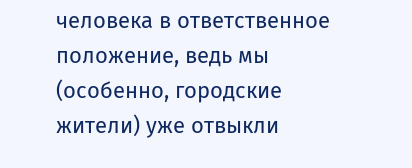человека в ответственное положение, ведь мы (особенно, городские жители) уже отвыкли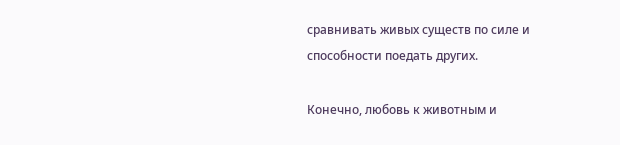сравнивать живых существ по силе и способности поедать других.

Конечно, любовь к животным и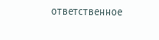ответственное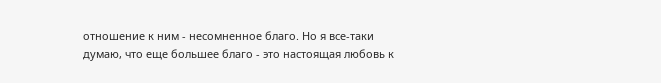отношение к ним - несомненное благо. Но я все-таки думаю, что еще большее благо - это настоящая любовь к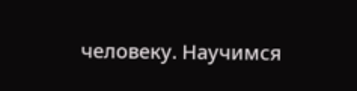человеку. Научимся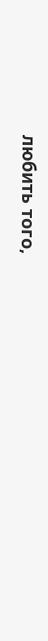любить того,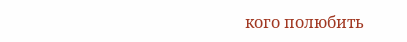кого полюбить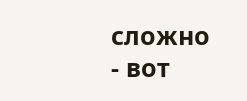сложно - вот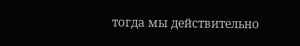тогда мы действительно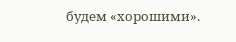будем «хорошими».